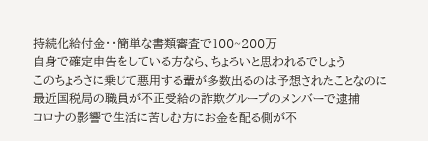持続化給付金・・簡単な書類審査で100~200万
自身で確定申告をしている方なら、ちょろいと思われるでしょう
このちょろさに乗じて悪用する輩が多数出るのは予想されたことなのに
最近国税局の職員が不正受給の詐欺グループのメンバーで逮捕
コロナの影響で生活に苦しむ方にお金を配る側が不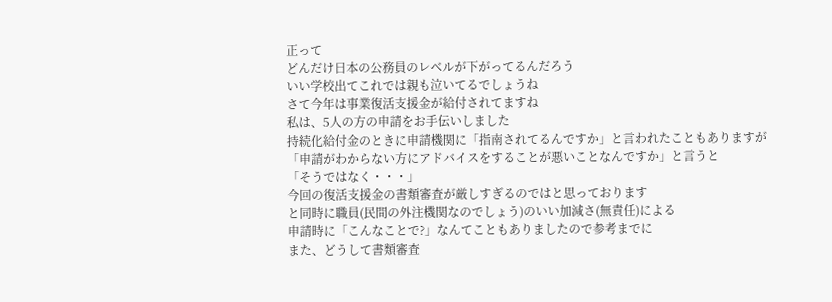正って
どんだけ日本の公務員のレベルが下がってるんだろう
いい学校出てこれでは親も泣いてるでしょうね
さて今年は事業復活支援金が給付されてますね
私は、5人の方の申請をお手伝いしました
持続化給付金のときに申請機関に「指南されてるんですか」と言われたこともありますが
「申請がわからない方にアドバイスをすることが悪いことなんですか」と言うと
「そうではなく・・・」
今回の復活支援金の書類審査が厳しすぎるのではと思っております
と同時に職員(民間の外注機関なのでしょう)のいい加減さ(無責任)による
申請時に「こんなことで?」なんてこともありましたので参考までに
また、どうして書類審査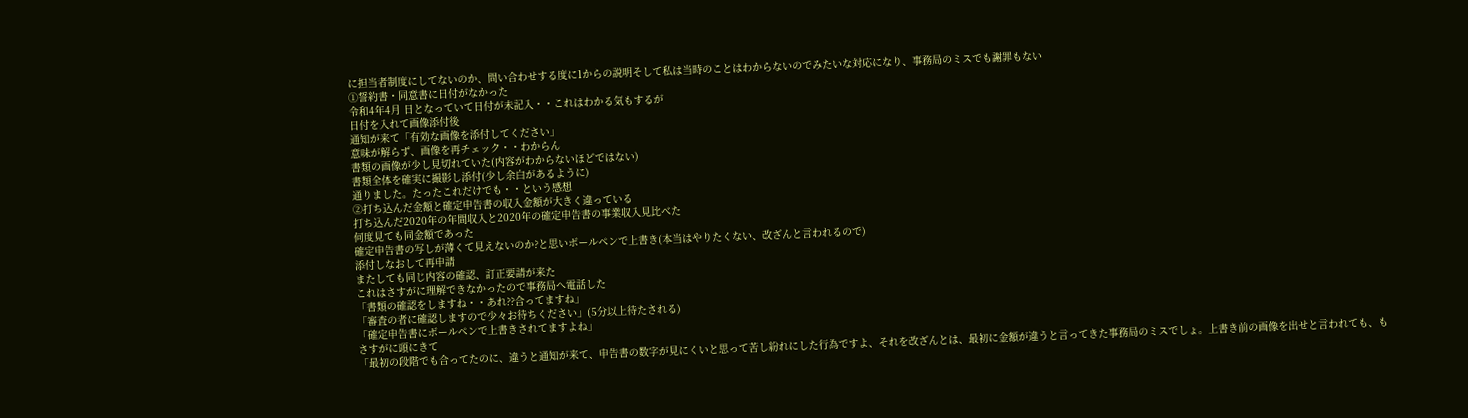に担当者制度にしてないのか、問い合わせする度に1からの説明そして私は当時のことはわからないのでみたいな対応になり、事務局のミスでも謝罪もない
①誓約書・同意書に日付がなかった
令和4年4月 日となっていて日付が未記入・・これはわかる気もするが
日付を入れて画像添付後
通知が来て「有効な画像を添付してください」
意味が解らず、画像を再チェック・・わからん
書類の画像が少し見切れていた(内容がわからないほどではない)
書類全体を確実に撮影し添付(少し余白があるように)
通りました。たったこれだけでも・・という感想
②打ち込んだ金額と確定申告書の収入金額が大きく違っている
打ち込んだ2020年の年間収入と2020年の確定申告書の事業収入見比べた
何度見ても同金額であった
確定申告書の写しが薄くて見えないのか?と思いボールペンで上書き(本当はやりたくない、改ざんと言われるので)
添付しなおして再申請
またしても同じ内容の確認、訂正要請が来た
これはさすがに理解できなかったので事務局へ電話した
「書類の確認をしますね・・あれ??合ってますね」
「審査の者に確認しますので少々お待ちください」(5分以上待たされる)
「確定申告書にボールペンで上書きされてますよね」
さすがに頭にきて
「最初の段階でも合ってたのに、違うと通知が来て、申告書の数字が見にくいと思って苦し紛れにした行為ですよ、それを改ざんとは、最初に金額が違うと言ってきた事務局のミスでしょ。上書き前の画像を出せと言われても、も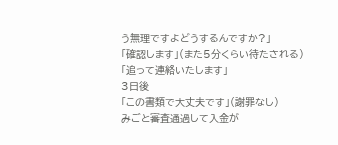う無理ですよどうするんですか?」
「確認します」(また5分くらい待たされる)
「追って連絡いたします」
3日後
「この書類で大丈夫です」(謝罪なし)
みごと審査通過して入金が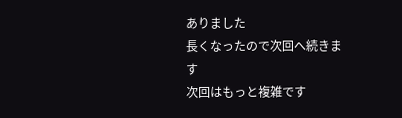ありました
長くなったので次回へ続きます
次回はもっと複雑です